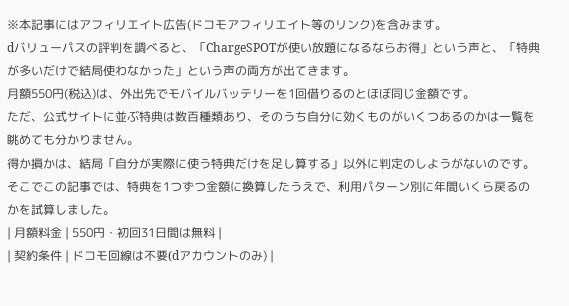※本記事にはアフィリエイト広告(ドコモアフィリエイト等のリンク)を含みます。
dバリューパスの評判を調べると、「ChargeSPOTが使い放題になるならお得」という声と、「特典が多いだけで結局使わなかった」という声の両方が出てきます。
月額550円(税込)は、外出先でモバイルバッテリーを1回借りるのとほぼ同じ金額です。
ただ、公式サイトに並ぶ特典は数百種類あり、そのうち自分に効くものがいくつあるのかは一覧を眺めても分かりません。
得か損かは、結局「自分が実際に使う特典だけを足し算する」以外に判定のしようがないのです。
そこでこの記事では、特典を1つずつ金額に換算したうえで、利用パターン別に年間いくら戻るのかを試算しました。
| 月額料金 | 550円・初回31日間は無料 |
| 契約条件 | ドコモ回線は不要(dアカウントのみ) |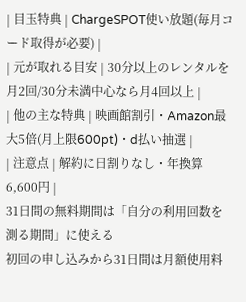| 目玉特典 | ChargeSPOT使い放題(毎月コード取得が必要) |
| 元が取れる目安 | 30分以上のレンタルを月2回/30分未満中心なら月4回以上 |
| 他の主な特典 | 映画館割引・Amazon最大5倍(月上限600pt)・d払い抽選 |
| 注意点 | 解約に日割りなし・年換算6,600円 |
31日間の無料期間は「自分の利用回数を測る期間」に使える
初回の申し込みから31日間は月額使用料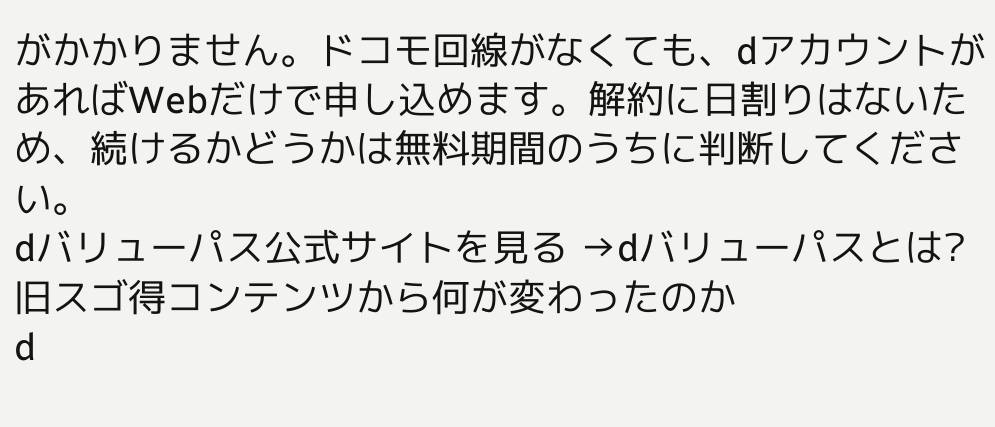がかかりません。ドコモ回線がなくても、dアカウントがあればWebだけで申し込めます。解約に日割りはないため、続けるかどうかは無料期間のうちに判断してください。
dバリューパス公式サイトを見る →dバリューパスとは?旧スゴ得コンテンツから何が変わったのか
d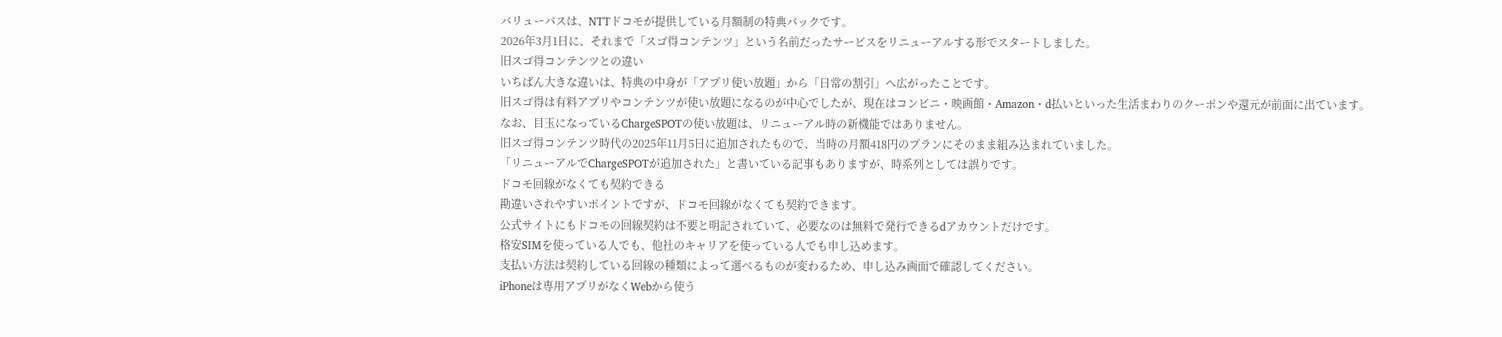バリューパスは、NTTドコモが提供している月額制の特典パックです。
2026年3月1日に、それまで「スゴ得コンテンツ」という名前だったサービスをリニューアルする形でスタートしました。
旧スゴ得コンテンツとの違い
いちばん大きな違いは、特典の中身が「アプリ使い放題」から「日常の割引」へ広がったことです。
旧スゴ得は有料アプリやコンテンツが使い放題になるのが中心でしたが、現在はコンビニ・映画館・Amazon・d払いといった生活まわりのクーポンや還元が前面に出ています。
なお、目玉になっているChargeSPOTの使い放題は、リニューアル時の新機能ではありません。
旧スゴ得コンテンツ時代の2025年11月5日に追加されたもので、当時の月額418円のプランにそのまま組み込まれていました。
「リニューアルでChargeSPOTが追加された」と書いている記事もありますが、時系列としては誤りです。
ドコモ回線がなくても契約できる
勘違いされやすいポイントですが、ドコモ回線がなくても契約できます。
公式サイトにもドコモの回線契約は不要と明記されていて、必要なのは無料で発行できるdアカウントだけです。
格安SIMを使っている人でも、他社のキャリアを使っている人でも申し込めます。
支払い方法は契約している回線の種類によって選べるものが変わるため、申し込み画面で確認してください。
iPhoneは専用アプリがなくWebから使う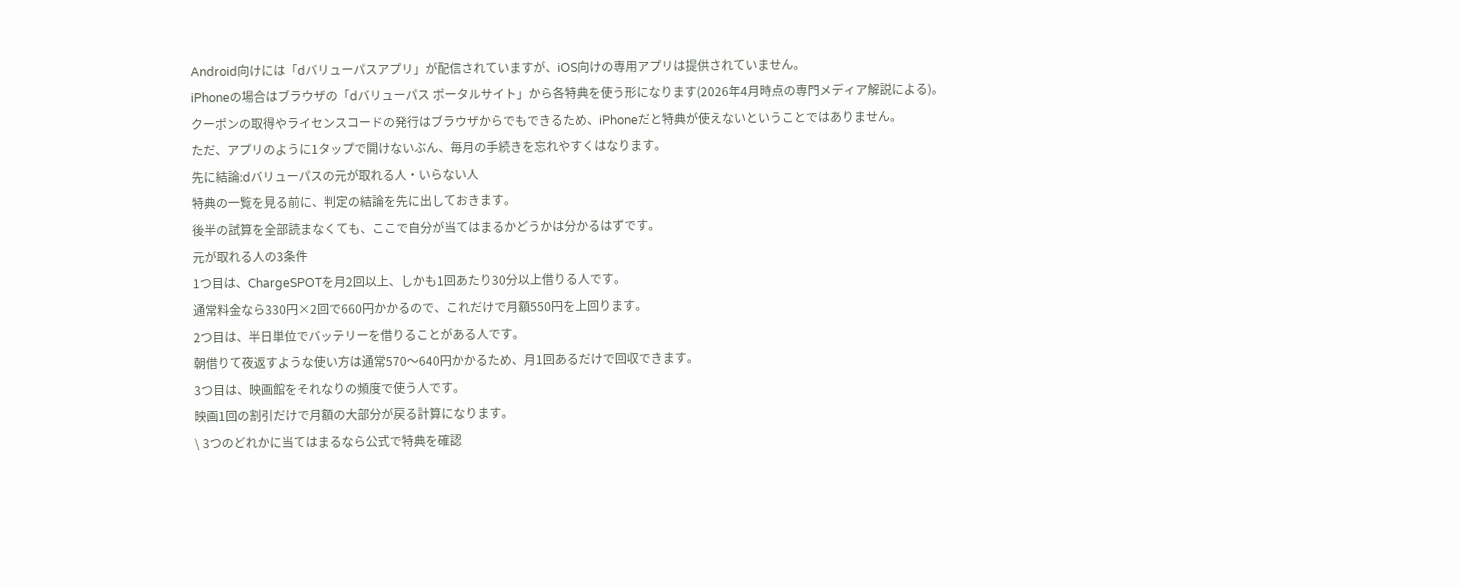Android向けには「dバリューパスアプリ」が配信されていますが、iOS向けの専用アプリは提供されていません。
iPhoneの場合はブラウザの「dバリューパス ポータルサイト」から各特典を使う形になります(2026年4月時点の専門メディア解説による)。
クーポンの取得やライセンスコードの発行はブラウザからでもできるため、iPhoneだと特典が使えないということではありません。
ただ、アプリのように1タップで開けないぶん、毎月の手続きを忘れやすくはなります。
先に結論:dバリューパスの元が取れる人・いらない人
特典の一覧を見る前に、判定の結論を先に出しておきます。
後半の試算を全部読まなくても、ここで自分が当てはまるかどうかは分かるはずです。
元が取れる人の3条件
1つ目は、ChargeSPOTを月2回以上、しかも1回あたり30分以上借りる人です。
通常料金なら330円×2回で660円かかるので、これだけで月額550円を上回ります。
2つ目は、半日単位でバッテリーを借りることがある人です。
朝借りて夜返すような使い方は通常570〜640円かかるため、月1回あるだけで回収できます。
3つ目は、映画館をそれなりの頻度で使う人です。
映画1回の割引だけで月額の大部分が戻る計算になります。
\ 3つのどれかに当てはまるなら公式で特典を確認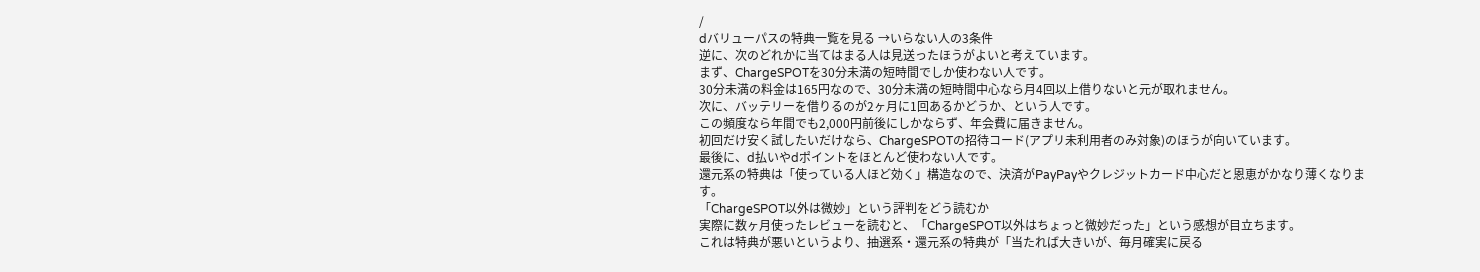/
dバリューパスの特典一覧を見る →いらない人の3条件
逆に、次のどれかに当てはまる人は見送ったほうがよいと考えています。
まず、ChargeSPOTを30分未満の短時間でしか使わない人です。
30分未満の料金は165円なので、30分未満の短時間中心なら月4回以上借りないと元が取れません。
次に、バッテリーを借りるのが2ヶ月に1回あるかどうか、という人です。
この頻度なら年間でも2,000円前後にしかならず、年会費に届きません。
初回だけ安く試したいだけなら、ChargeSPOTの招待コード(アプリ未利用者のみ対象)のほうが向いています。
最後に、d払いやdポイントをほとんど使わない人です。
還元系の特典は「使っている人ほど効く」構造なので、決済がPayPayやクレジットカード中心だと恩恵がかなり薄くなります。
「ChargeSPOT以外は微妙」という評判をどう読むか
実際に数ヶ月使ったレビューを読むと、「ChargeSPOT以外はちょっと微妙だった」という感想が目立ちます。
これは特典が悪いというより、抽選系・還元系の特典が「当たれば大きいが、毎月確実に戻る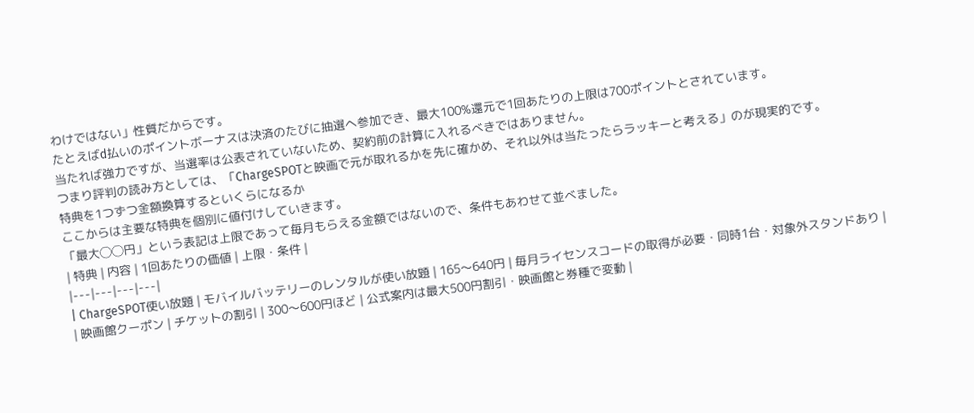わけではない」性質だからです。
たとえばd払いのポイントボーナスは決済のたびに抽選へ参加でき、最大100%還元で1回あたりの上限は700ポイントとされています。
当たれば強力ですが、当選率は公表されていないため、契約前の計算に入れるべきではありません。
つまり評判の読み方としては、「ChargeSPOTと映画で元が取れるかを先に確かめ、それ以外は当たったらラッキーと考える」のが現実的です。
特典を1つずつ金額換算するといくらになるか
ここからは主要な特典を個別に値付けしていきます。
「最大◯◯円」という表記は上限であって毎月もらえる金額ではないので、条件もあわせて並べました。
| 特典 | 内容 | 1回あたりの価値 | 上限・条件 |
|---|---|---|---|
| ChargeSPOT使い放題 | モバイルバッテリーのレンタルが使い放題 | 165〜640円 | 毎月ライセンスコードの取得が必要・同時1台・対象外スタンドあり |
| 映画館クーポン | チケットの割引 | 300〜600円ほど | 公式案内は最大500円割引・映画館と券種で変動 |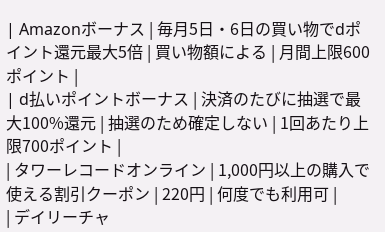| Amazonボーナス | 毎月5日・6日の買い物でdポイント還元最大5倍 | 買い物額による | 月間上限600ポイント |
| d払いポイントボーナス | 決済のたびに抽選で最大100%還元 | 抽選のため確定しない | 1回あたり上限700ポイント |
| タワーレコードオンライン | 1,000円以上の購入で使える割引クーポン | 220円 | 何度でも利用可 |
| デイリーチャ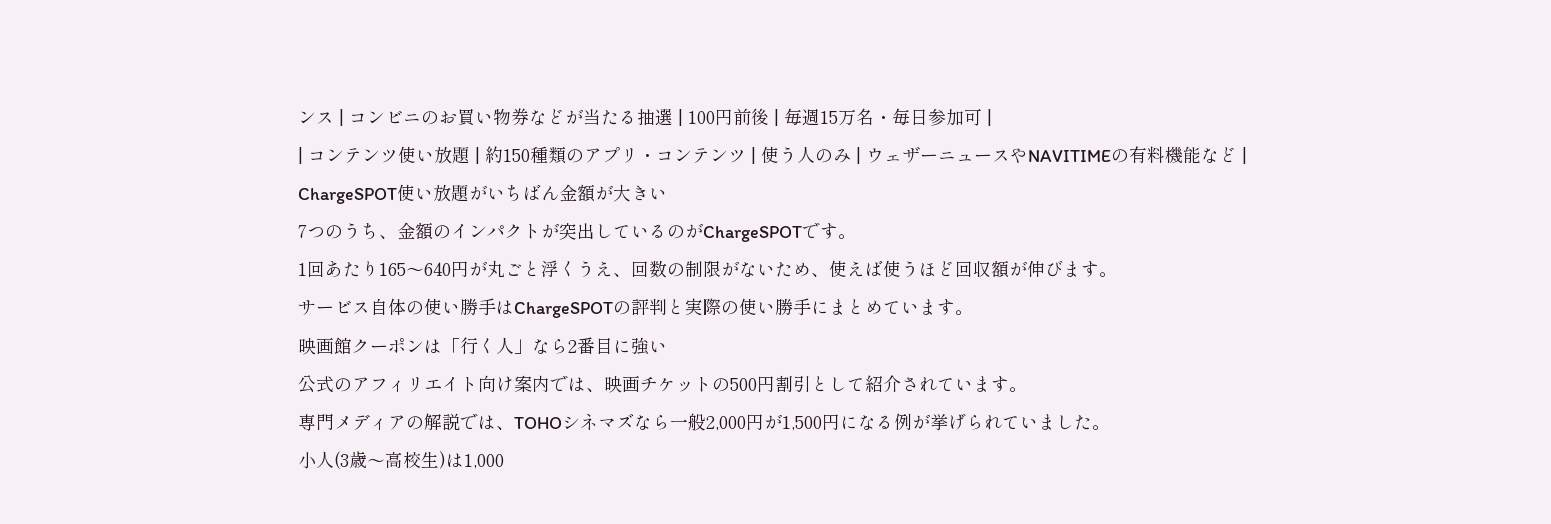ンス | コンビニのお買い物券などが当たる抽選 | 100円前後 | 毎週15万名・毎日参加可 |
| コンテンツ使い放題 | 約150種類のアプリ・コンテンツ | 使う人のみ | ウェザーニュースやNAVITIMEの有料機能など |
ChargeSPOT使い放題がいちばん金額が大きい
7つのうち、金額のインパクトが突出しているのがChargeSPOTです。
1回あたり165〜640円が丸ごと浮くうえ、回数の制限がないため、使えば使うほど回収額が伸びます。
サービス自体の使い勝手はChargeSPOTの評判と実際の使い勝手にまとめています。
映画館クーポンは「行く人」なら2番目に強い
公式のアフィリエイト向け案内では、映画チケットの500円割引として紹介されています。
専門メディアの解説では、TOHOシネマズなら一般2,000円が1,500円になる例が挙げられていました。
小人(3歳〜高校生)は1,000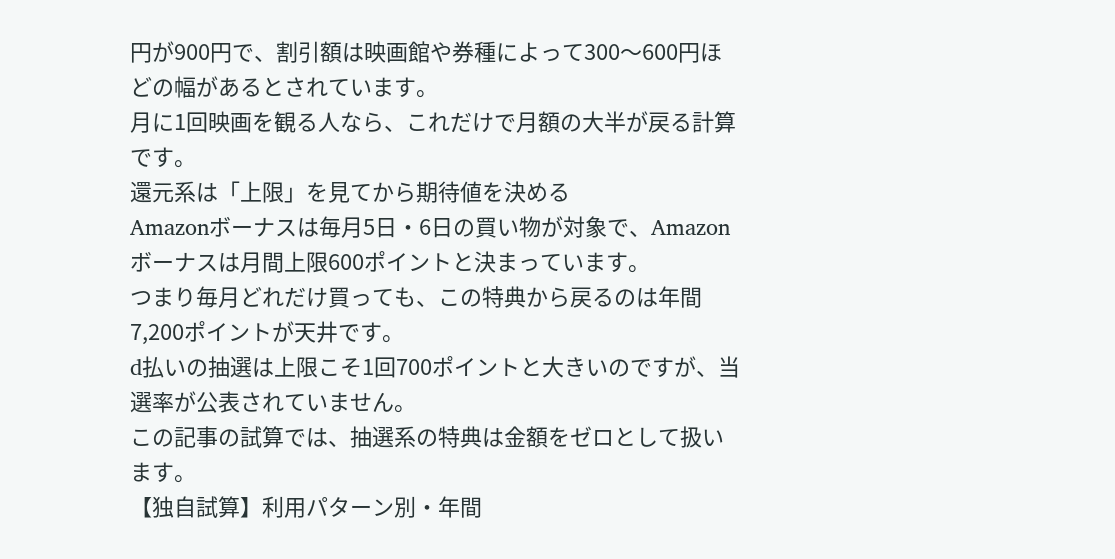円が900円で、割引額は映画館や券種によって300〜600円ほどの幅があるとされています。
月に1回映画を観る人なら、これだけで月額の大半が戻る計算です。
還元系は「上限」を見てから期待値を決める
Amazonボーナスは毎月5日・6日の買い物が対象で、Amazonボーナスは月間上限600ポイントと決まっています。
つまり毎月どれだけ買っても、この特典から戻るのは年間7,200ポイントが天井です。
d払いの抽選は上限こそ1回700ポイントと大きいのですが、当選率が公表されていません。
この記事の試算では、抽選系の特典は金額をゼロとして扱います。
【独自試算】利用パターン別・年間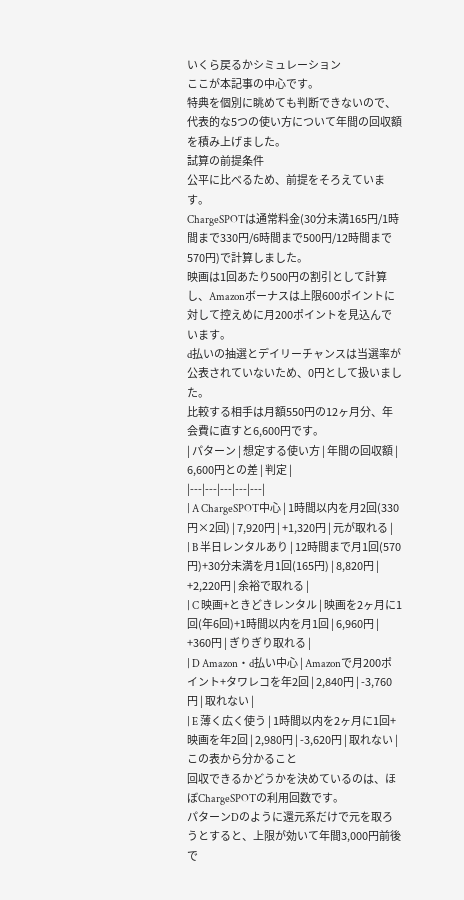いくら戻るかシミュレーション
ここが本記事の中心です。
特典を個別に眺めても判断できないので、代表的な5つの使い方について年間の回収額を積み上げました。
試算の前提条件
公平に比べるため、前提をそろえています。
ChargeSPOTは通常料金(30分未満165円/1時間まで330円/6時間まで500円/12時間まで570円)で計算しました。
映画は1回あたり500円の割引として計算し、Amazonボーナスは上限600ポイントに対して控えめに月200ポイントを見込んでいます。
d払いの抽選とデイリーチャンスは当選率が公表されていないため、0円として扱いました。
比較する相手は月額550円の12ヶ月分、年会費に直すと6,600円です。
| パターン | 想定する使い方 | 年間の回収額 | 6,600円との差 | 判定 |
|---|---|---|---|---|
| A ChargeSPOT中心 | 1時間以内を月2回(330円×2回) | 7,920円 | +1,320円 | 元が取れる |
| B 半日レンタルあり | 12時間まで月1回(570円)+30分未満を月1回(165円) | 8,820円 | +2,220円 | 余裕で取れる |
| C 映画+ときどきレンタル | 映画を2ヶ月に1回(年6回)+1時間以内を月1回 | 6,960円 | +360円 | ぎりぎり取れる |
| D Amazon・d払い中心 | Amazonで月200ポイント+タワレコを年2回 | 2,840円 | -3,760円 | 取れない |
| E 薄く広く使う | 1時間以内を2ヶ月に1回+映画を年2回 | 2,980円 | -3,620円 | 取れない |
この表から分かること
回収できるかどうかを決めているのは、ほぼChargeSPOTの利用回数です。
パターンDのように還元系だけで元を取ろうとすると、上限が効いて年間3,000円前後で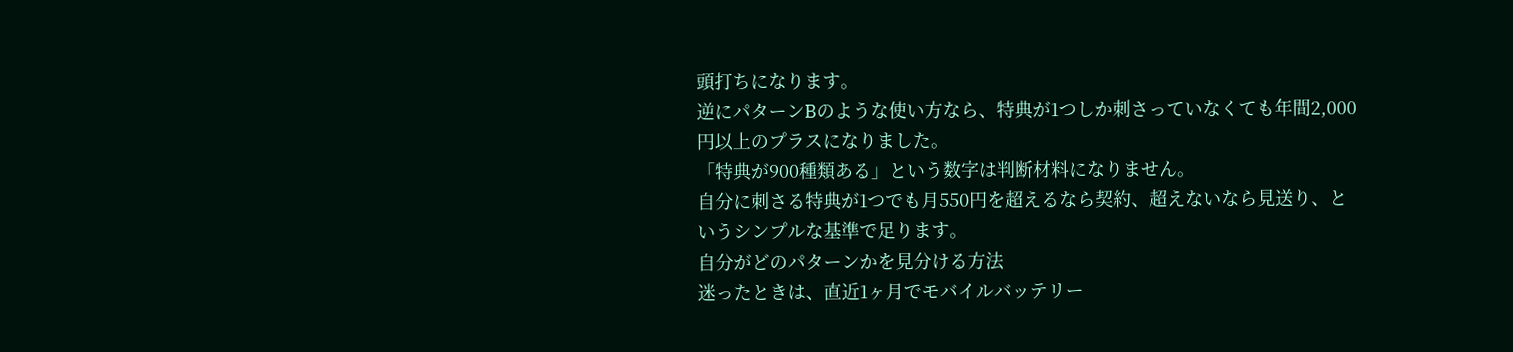頭打ちになります。
逆にパターンBのような使い方なら、特典が1つしか刺さっていなくても年間2,000円以上のプラスになりました。
「特典が900種類ある」という数字は判断材料になりません。
自分に刺さる特典が1つでも月550円を超えるなら契約、超えないなら見送り、というシンプルな基準で足ります。
自分がどのパターンかを見分ける方法
迷ったときは、直近1ヶ月でモバイルバッテリー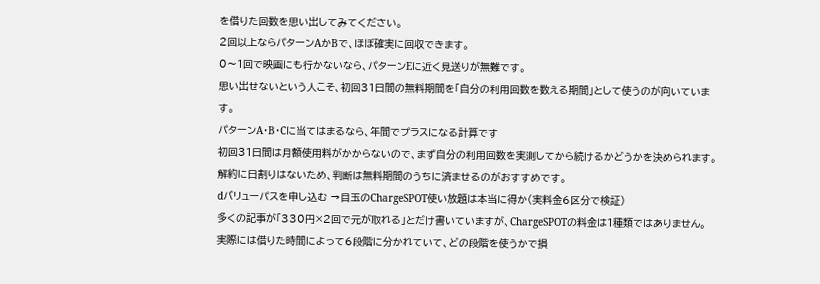を借りた回数を思い出してみてください。
2回以上ならパターンAかBで、ほぼ確実に回収できます。
0〜1回で映画にも行かないなら、パターンEに近く見送りが無難です。
思い出せないという人こそ、初回31日間の無料期間を「自分の利用回数を数える期間」として使うのが向いています。
パターンA・B・Cに当てはまるなら、年間でプラスになる計算です
初回31日間は月額使用料がかからないので、まず自分の利用回数を実測してから続けるかどうかを決められます。解約に日割りはないため、判断は無料期間のうちに済ませるのがおすすめです。
dバリューパスを申し込む →目玉のChargeSPOT使い放題は本当に得か(実料金6区分で検証)
多くの記事が「330円×2回で元が取れる」とだけ書いていますが、ChargeSPOTの料金は1種類ではありません。
実際には借りた時間によって6段階に分かれていて、どの段階を使うかで損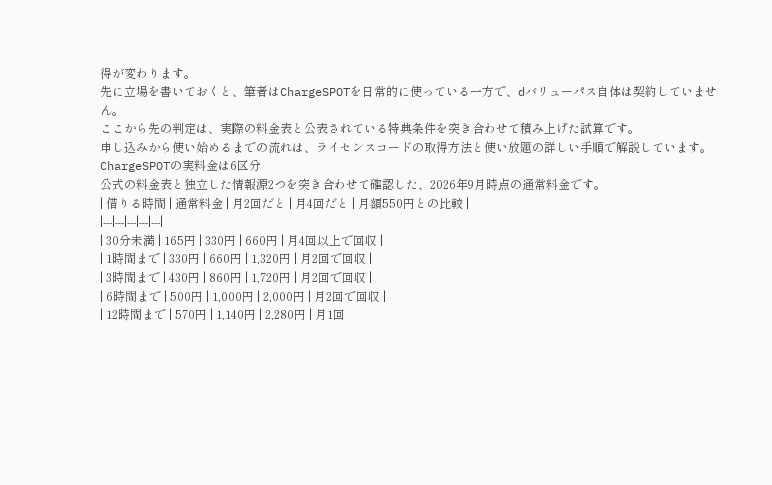得が変わります。
先に立場を書いておくと、筆者はChargeSPOTを日常的に使っている一方で、dバリューパス自体は契約していません。
ここから先の判定は、実際の料金表と公表されている特典条件を突き合わせて積み上げた試算です。
申し込みから使い始めるまでの流れは、ライセンスコードの取得方法と使い放題の詳しい手順で解説しています。
ChargeSPOTの実料金は6区分
公式の料金表と独立した情報源2つを突き合わせて確認した、2026年9月時点の通常料金です。
| 借りる時間 | 通常料金 | 月2回だと | 月4回だと | 月額550円との比較 |
|---|---|---|---|---|
| 30分未満 | 165円 | 330円 | 660円 | 月4回以上で回収 |
| 1時間まで | 330円 | 660円 | 1,320円 | 月2回で回収 |
| 3時間まで | 430円 | 860円 | 1,720円 | 月2回で回収 |
| 6時間まで | 500円 | 1,000円 | 2,000円 | 月2回で回収 |
| 12時間まで | 570円 | 1,140円 | 2,280円 | 月1回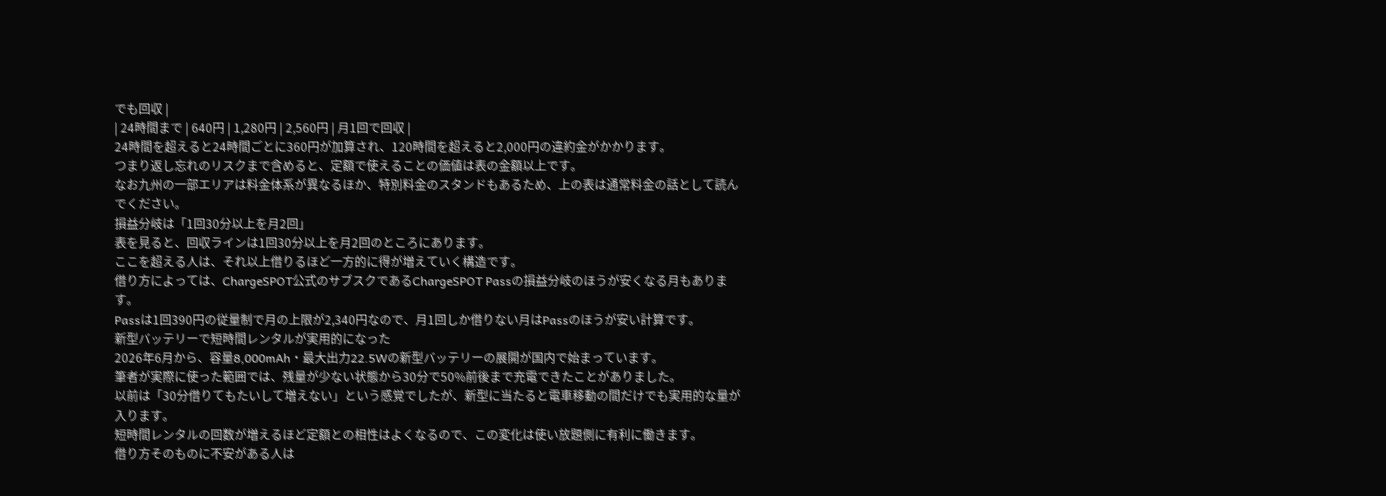でも回収 |
| 24時間まで | 640円 | 1,280円 | 2,560円 | 月1回で回収 |
24時間を超えると24時間ごとに360円が加算され、120時間を超えると2,000円の違約金がかかります。
つまり返し忘れのリスクまで含めると、定額で使えることの価値は表の金額以上です。
なお九州の一部エリアは料金体系が異なるほか、特別料金のスタンドもあるため、上の表は通常料金の話として読んでください。
損益分岐は「1回30分以上を月2回」
表を見ると、回収ラインは1回30分以上を月2回のところにあります。
ここを超える人は、それ以上借りるほど一方的に得が増えていく構造です。
借り方によっては、ChargeSPOT公式のサブスクであるChargeSPOT Passの損益分岐のほうが安くなる月もあります。
Passは1回390円の従量制で月の上限が2,340円なので、月1回しか借りない月はPassのほうが安い計算です。
新型バッテリーで短時間レンタルが実用的になった
2026年6月から、容量8,000mAh・最大出力22.5Wの新型バッテリーの展開が国内で始まっています。
筆者が実際に使った範囲では、残量が少ない状態から30分で50%前後まで充電できたことがありました。
以前は「30分借りてもたいして増えない」という感覚でしたが、新型に当たると電車移動の間だけでも実用的な量が入ります。
短時間レンタルの回数が増えるほど定額との相性はよくなるので、この変化は使い放題側に有利に働きます。
借り方そのものに不安がある人は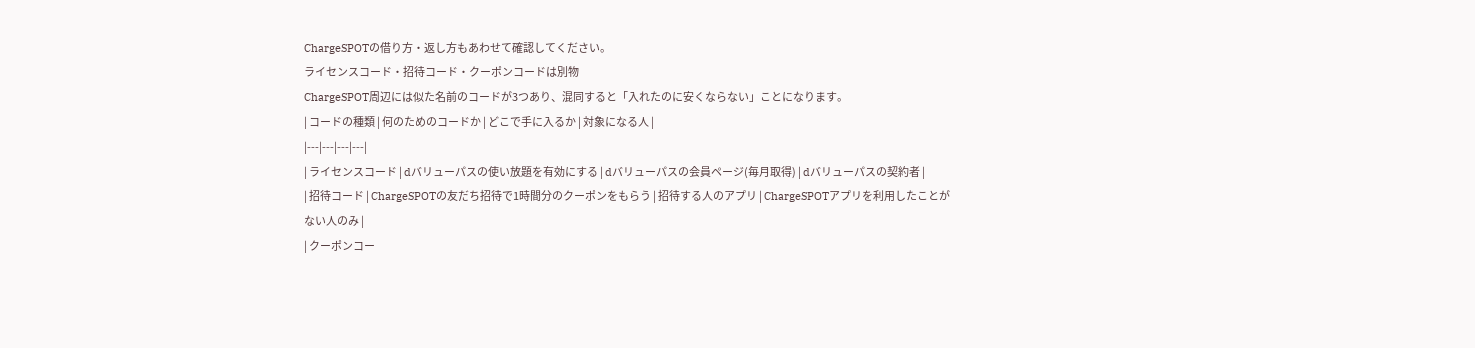ChargeSPOTの借り方・返し方もあわせて確認してください。
ライセンスコード・招待コード・クーポンコードは別物
ChargeSPOT周辺には似た名前のコードが3つあり、混同すると「入れたのに安くならない」ことになります。
| コードの種類 | 何のためのコードか | どこで手に入るか | 対象になる人 |
|---|---|---|---|
| ライセンスコード | dバリューパスの使い放題を有効にする | dバリューパスの会員ページ(毎月取得) | dバリューパスの契約者 |
| 招待コード | ChargeSPOTの友だち招待で1時間分のクーポンをもらう | 招待する人のアプリ | ChargeSPOTアプリを利用したことがない人のみ |
| クーポンコー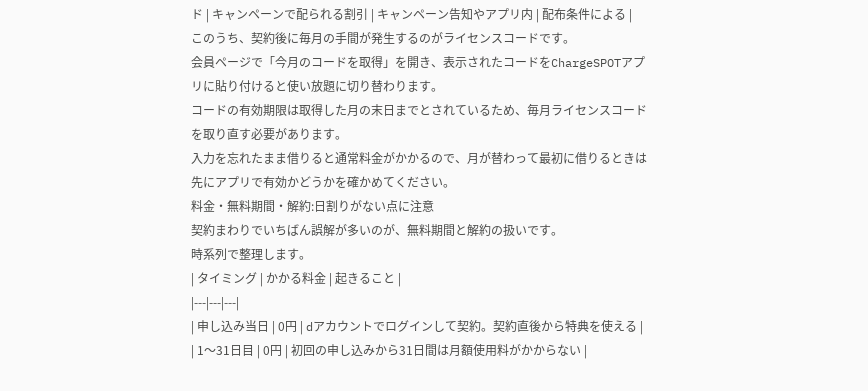ド | キャンペーンで配られる割引 | キャンペーン告知やアプリ内 | 配布条件による |
このうち、契約後に毎月の手間が発生するのがライセンスコードです。
会員ページで「今月のコードを取得」を開き、表示されたコードをChargeSPOTアプリに貼り付けると使い放題に切り替わります。
コードの有効期限は取得した月の末日までとされているため、毎月ライセンスコードを取り直す必要があります。
入力を忘れたまま借りると通常料金がかかるので、月が替わって最初に借りるときは先にアプリで有効かどうかを確かめてください。
料金・無料期間・解約:日割りがない点に注意
契約まわりでいちばん誤解が多いのが、無料期間と解約の扱いです。
時系列で整理します。
| タイミング | かかる料金 | 起きること |
|---|---|---|
| 申し込み当日 | 0円 | dアカウントでログインして契約。契約直後から特典を使える |
| 1〜31日目 | 0円 | 初回の申し込みから31日間は月額使用料がかからない |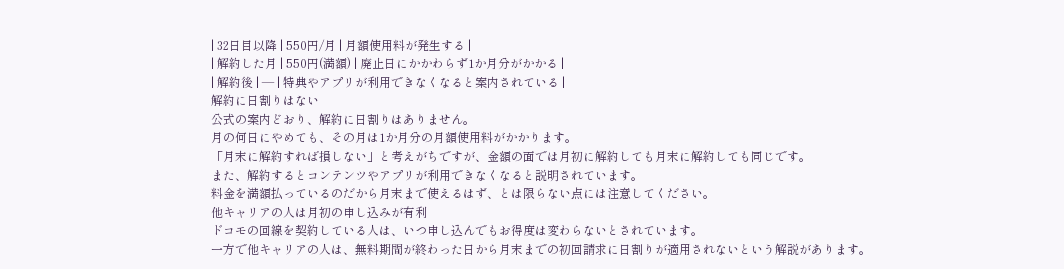| 32日目以降 | 550円/月 | 月額使用料が発生する |
| 解約した月 | 550円(満額) | 廃止日にかかわらず1か月分がかかる |
| 解約後 | — | 特典やアプリが利用できなくなると案内されている |
解約に日割りはない
公式の案内どおり、解約に日割りはありません。
月の何日にやめても、その月は1か月分の月額使用料がかかります。
「月末に解約すれば損しない」と考えがちですが、金額の面では月初に解約しても月末に解約しても同じです。
また、解約するとコンテンツやアプリが利用できなくなると説明されています。
料金を満額払っているのだから月末まで使えるはず、とは限らない点には注意してください。
他キャリアの人は月初の申し込みが有利
ドコモの回線を契約している人は、いつ申し込んでもお得度は変わらないとされています。
一方で他キャリアの人は、無料期間が終わった日から月末までの初回請求に日割りが適用されないという解説があります。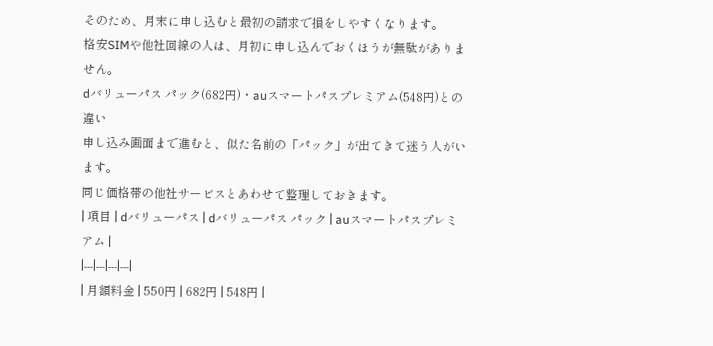そのため、月末に申し込むと最初の請求で損をしやすくなります。
格安SIMや他社回線の人は、月初に申し込んでおくほうが無駄がありません。
dバリューパス パック(682円)・auスマートパスプレミアム(548円)との違い
申し込み画面まで進むと、似た名前の「パック」が出てきて迷う人がいます。
同じ価格帯の他社サービスとあわせて整理しておきます。
| 項目 | dバリューパス | dバリューパス パック | auスマートパスプレミアム |
|---|---|---|---|
| 月額料金 | 550円 | 682円 | 548円 |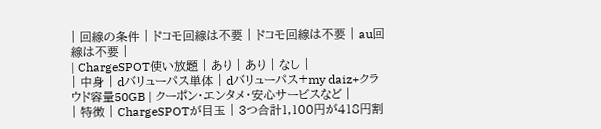| 回線の条件 | ドコモ回線は不要 | ドコモ回線は不要 | au回線は不要 |
| ChargeSPOT使い放題 | あり | あり | なし |
| 中身 | dバリューパス単体 | dバリューパス+my daiz+クラウド容量50GB | クーポン・エンタメ・安心サービスなど |
| 特徴 | ChargeSPOTが目玉 | 3つ合計1,100円が418円割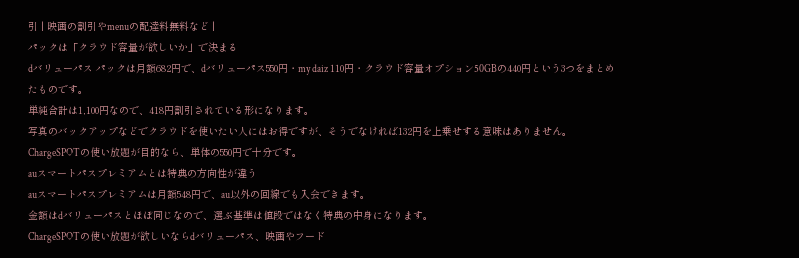引 | 映画の割引やmenuの配達料無料など |
パックは「クラウド容量が欲しいか」で決まる
dバリューパス パックは月額682円で、dバリューパス550円・my daiz 110円・クラウド容量オプション50GBの440円という3つをまとめたものです。
単純合計は1,100円なので、418円割引されている形になります。
写真のバックアップなどでクラウドを使いたい人にはお得ですが、そうでなければ132円を上乗せする意味はありません。
ChargeSPOTの使い放題が目的なら、単体の550円で十分です。
auスマートパスプレミアムとは特典の方向性が違う
auスマートパスプレミアムは月額548円で、au以外の回線でも入会できます。
金額はdバリューパスとほぼ同じなので、選ぶ基準は値段ではなく特典の中身になります。
ChargeSPOTの使い放題が欲しいならdバリューパス、映画やフード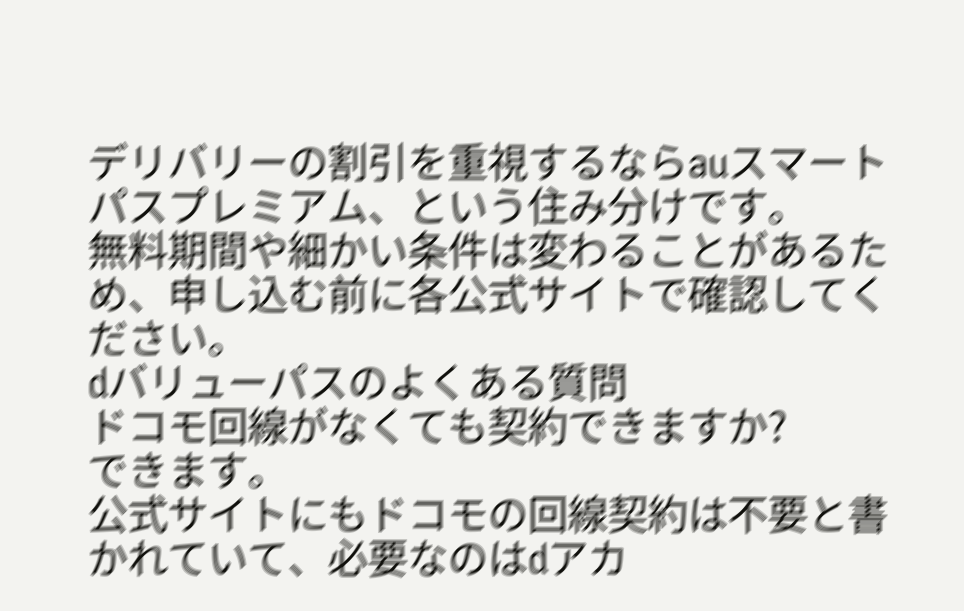デリバリーの割引を重視するならauスマートパスプレミアム、という住み分けです。
無料期間や細かい条件は変わることがあるため、申し込む前に各公式サイトで確認してください。
dバリューパスのよくある質問
ドコモ回線がなくても契約できますか?
できます。
公式サイトにもドコモの回線契約は不要と書かれていて、必要なのはdアカ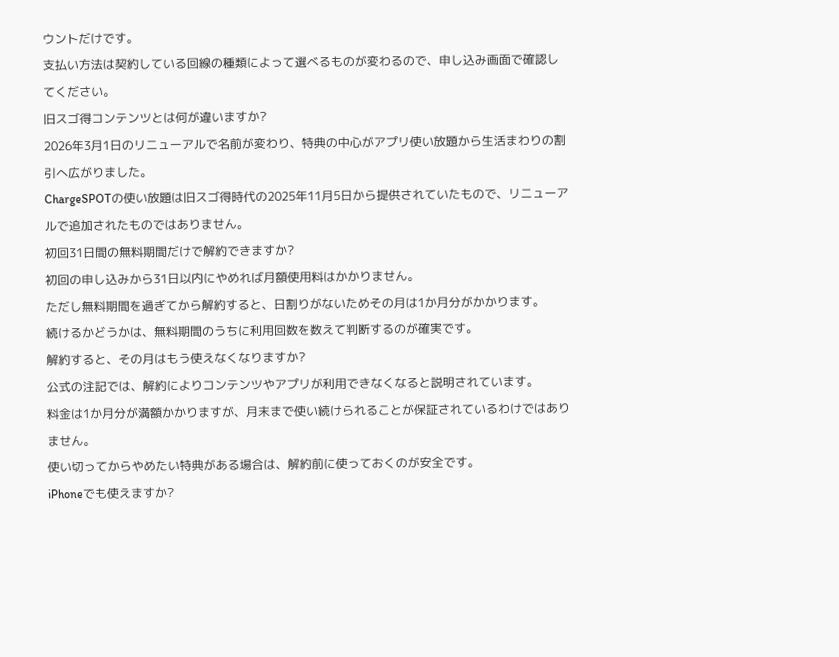ウントだけです。
支払い方法は契約している回線の種類によって選べるものが変わるので、申し込み画面で確認してください。
旧スゴ得コンテンツとは何が違いますか?
2026年3月1日のリニューアルで名前が変わり、特典の中心がアプリ使い放題から生活まわりの割引へ広がりました。
ChargeSPOTの使い放題は旧スゴ得時代の2025年11月5日から提供されていたもので、リニューアルで追加されたものではありません。
初回31日間の無料期間だけで解約できますか?
初回の申し込みから31日以内にやめれば月額使用料はかかりません。
ただし無料期間を過ぎてから解約すると、日割りがないためその月は1か月分がかかります。
続けるかどうかは、無料期間のうちに利用回数を数えて判断するのが確実です。
解約すると、その月はもう使えなくなりますか?
公式の注記では、解約によりコンテンツやアプリが利用できなくなると説明されています。
料金は1か月分が満額かかりますが、月末まで使い続けられることが保証されているわけではありません。
使い切ってからやめたい特典がある場合は、解約前に使っておくのが安全です。
iPhoneでも使えますか?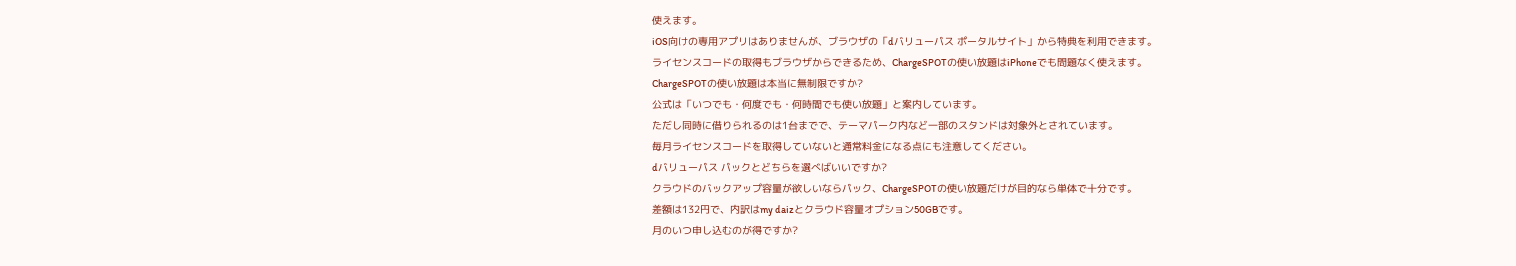使えます。
iOS向けの専用アプリはありませんが、ブラウザの「dバリューパス ポータルサイト」から特典を利用できます。
ライセンスコードの取得もブラウザからできるため、ChargeSPOTの使い放題はiPhoneでも問題なく使えます。
ChargeSPOTの使い放題は本当に無制限ですか?
公式は「いつでも・何度でも・何時間でも使い放題」と案内しています。
ただし同時に借りられるのは1台までで、テーマパーク内など一部のスタンドは対象外とされています。
毎月ライセンスコードを取得していないと通常料金になる点にも注意してください。
dバリューパス パックとどちらを選べばいいですか?
クラウドのバックアップ容量が欲しいならパック、ChargeSPOTの使い放題だけが目的なら単体で十分です。
差額は132円で、内訳はmy daizとクラウド容量オプション50GBです。
月のいつ申し込むのが得ですか?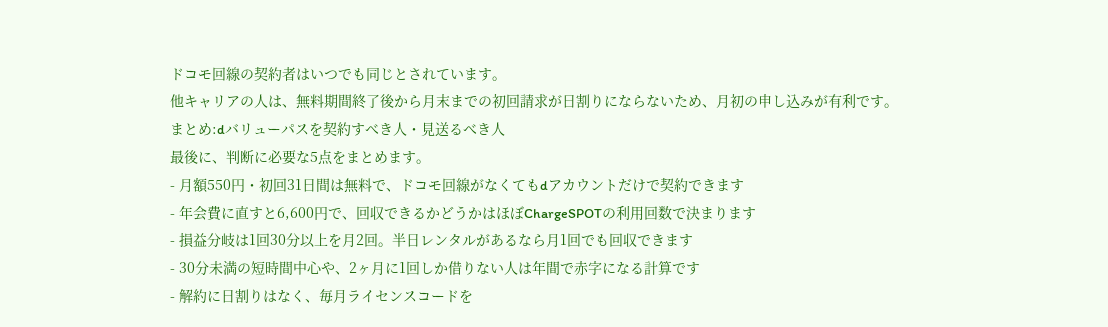ドコモ回線の契約者はいつでも同じとされています。
他キャリアの人は、無料期間終了後から月末までの初回請求が日割りにならないため、月初の申し込みが有利です。
まとめ:dバリューパスを契約すべき人・見送るべき人
最後に、判断に必要な5点をまとめます。
- 月額550円・初回31日間は無料で、ドコモ回線がなくてもdアカウントだけで契約できます
- 年会費に直すと6,600円で、回収できるかどうかはほぼChargeSPOTの利用回数で決まります
- 損益分岐は1回30分以上を月2回。半日レンタルがあるなら月1回でも回収できます
- 30分未満の短時間中心や、2ヶ月に1回しか借りない人は年間で赤字になる計算です
- 解約に日割りはなく、毎月ライセンスコードを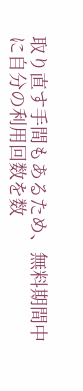取り直す手間もあるため、無料期間中に自分の利用回数を数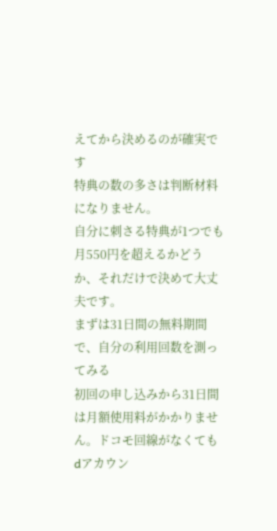えてから決めるのが確実です
特典の数の多さは判断材料になりません。
自分に刺さる特典が1つでも月550円を超えるかどうか、それだけで決めて大丈夫です。
まずは31日間の無料期間で、自分の利用回数を測ってみる
初回の申し込みから31日間は月額使用料がかかりません。ドコモ回線がなくてもdアカウン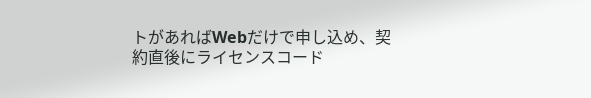トがあればWebだけで申し込め、契約直後にライセンスコード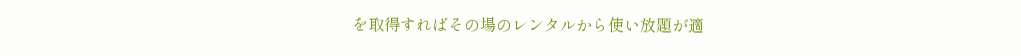を取得すればその場のレンタルから使い放題が適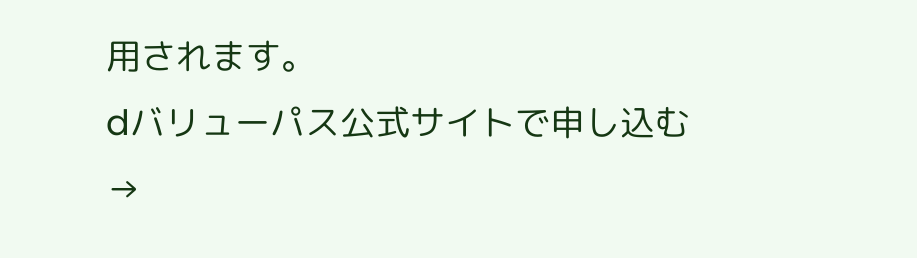用されます。
dバリューパス公式サイトで申し込む →